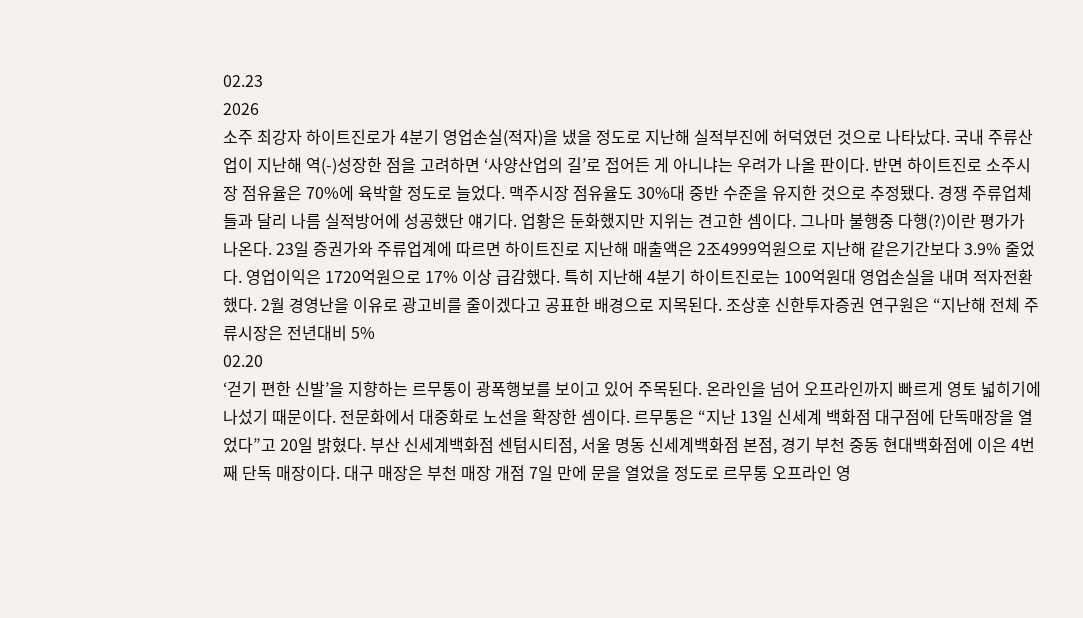02.23
2026
소주 최강자 하이트진로가 4분기 영업손실(적자)을 냈을 정도로 지난해 실적부진에 허덕였던 것으로 나타났다. 국내 주류산업이 지난해 역(-)성장한 점을 고려하면 ‘사양산업의 길’로 접어든 게 아니냐는 우려가 나올 판이다. 반면 하이트진로 소주시장 점유율은 70%에 육박할 정도로 늘었다. 맥주시장 점유율도 30%대 중반 수준을 유지한 것으로 추정됐다. 경쟁 주류업체들과 달리 나름 실적방어에 성공했단 얘기다. 업황은 둔화했지만 지위는 견고한 셈이다. 그나마 불행중 다행(?)이란 평가가 나온다. 23일 증권가와 주류업계에 따르면 하이트진로 지난해 매출액은 2조4999억원으로 지난해 같은기간보다 3.9% 줄었다. 영업이익은 1720억원으로 17% 이상 급감했다. 특히 지난해 4분기 하이트진로는 100억원대 영업손실을 내며 적자전환했다. 2월 경영난을 이유로 광고비를 줄이겠다고 공표한 배경으로 지목된다. 조상훈 신한투자증권 연구원은 “지난해 전체 주류시장은 전년대비 5%
02.20
‘걷기 편한 신발’을 지향하는 르무통이 광폭행보를 보이고 있어 주목된다. 온라인을 넘어 오프라인까지 빠르게 영토 넓히기에 나섰기 때문이다. 전문화에서 대중화로 노선을 확장한 셈이다. 르무통은 “지난 13일 신세계 백화점 대구점에 단독매장을 열었다”고 20일 밝혔다. 부산 신세계백화점 센텀시티점, 서울 명동 신세계백화점 본점, 경기 부천 중동 현대백화점에 이은 4번째 단독 매장이다. 대구 매장은 부천 매장 개점 7일 만에 문을 열었을 정도로 르무통 오프라인 영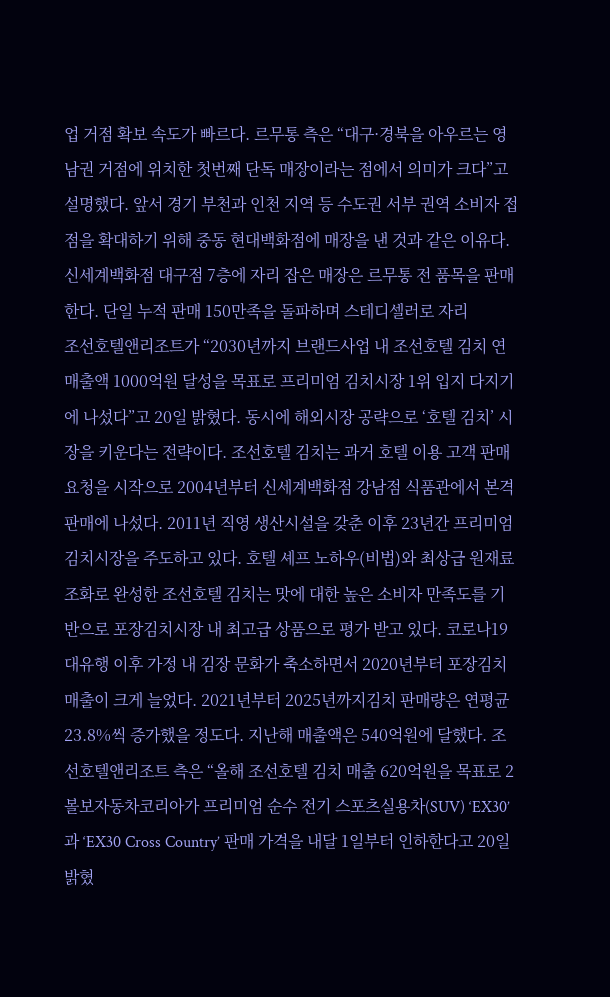업 거점 확보 속도가 빠르다. 르무통 측은 “대구·경북을 아우르는 영남권 거점에 위치한 첫번째 단독 매장이라는 점에서 의미가 크다”고 설명했다. 앞서 경기 부천과 인천 지역 등 수도권 서부 권역 소비자 접점을 확대하기 위해 중동 현대백화점에 매장을 낸 것과 같은 이유다. 신세계백화점 대구점 7층에 자리 잡은 매장은 르무통 전 품목을 판매한다. 단일 누적 판매 150만족을 돌파하며 스테디셀러로 자리
조선호텔앤리조트가 “2030년까지 브랜드사업 내 조선호텔 김치 연매출액 1000억원 달성을 목표로 프리미엄 김치시장 1위 입지 다지기에 나섰다”고 20일 밝혔다. 동시에 해외시장 공략으로 ‘호텔 김치’ 시장을 키운다는 전략이다. 조선호텔 김치는 과거 호텔 이용 고객 판매 요청을 시작으로 2004년부터 신세계백화점 강남점 식품관에서 본격 판매에 나섰다. 2011년 직영 생산시설을 갖춘 이후 23년간 프리미엄 김치시장을 주도하고 있다. 호텔 셰프 노하우(비법)와 최상급 원재료 조화로 완성한 조선호텔 김치는 맛에 대한 높은 소비자 만족도를 기반으로 포장김치시장 내 최고급 상품으로 평가 받고 있다. 코로나19 대유행 이후 가정 내 김장 문화가 축소하면서 2020년부터 포장김치 매출이 크게 늘었다. 2021년부터 2025년까지김치 판매량은 연평균 23.8%씩 증가했을 정도다. 지난해 매출액은 540억원에 달했다. 조선호텔앤리조트 측은 “올해 조선호텔 김치 매출 620억원을 목표로 2
볼보자동차코리아가 프리미엄 순수 전기 스포츠실용차(SUV) ‘EX30’과 ‘EX30 Cross Country’ 판매 가격을 내달 1일부터 인하한다고 20일 밝혔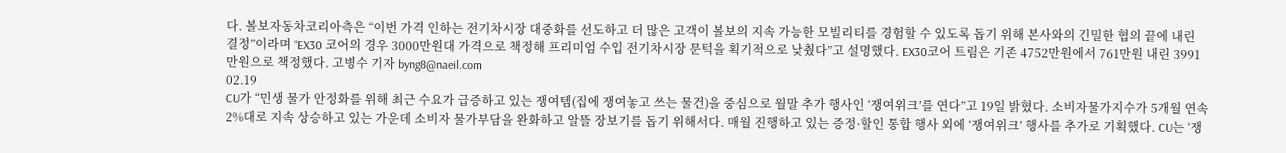다. 볼보자동차코리아측은 “이번 가격 인하는 전기차시장 대중화를 선도하고 더 많은 고객이 볼보의 지속 가능한 모빌리티를 경험할 수 있도록 돕기 위해 본사와의 긴밀한 협의 끝에 내린 결정”이라며 “EX30 코어의 경우 3000만원대 가격으로 책정해 프리미엄 수입 전기차시장 문턱을 획기적으로 낮췄다”고 설명했다. EX30코어 트림은 기존 4752만원에서 761만원 내린 3991만원으로 책정했다. 고병수 기자 byng8@naeil.com
02.19
CU가 “민생 물가 안정화를 위해 최근 수요가 급증하고 있는 쟁여템(집에 쟁여놓고 쓰는 물건)을 중심으로 월말 추가 행사인 ‘쟁여위크’를 연다”고 19일 밝혔다. 소비자물가지수가 5개월 연속 2%대로 지속 상승하고 있는 가운데 소비자 물가부담을 완화하고 알뜰 장보기를 돕기 위해서다. 매월 진행하고 있는 증정·할인 통합 행사 외에 ‘쟁여위크’ 행사를 추가로 기획했다. CU는 ‘쟁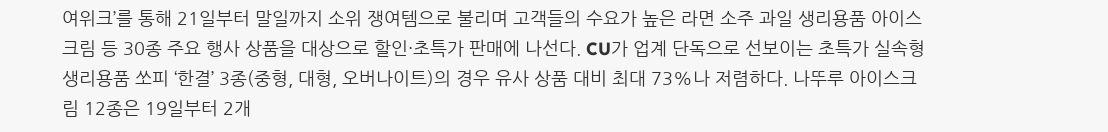여위크’를 통해 21일부터 말일까지 소위 쟁여템으로 불리며 고객들의 수요가 높은 라면 소주 과일 생리용품 아이스크림 등 30종 주요 행사 상품을 대상으로 할인·초특가 판매에 나선다. CU가 업계 단독으로 선보이는 초특가 실속형 생리용품 쏘피 ‘한결’ 3종(중형, 대형, 오버나이트)의 경우 유사 상품 대비 최대 73%나 저렴하다. 나뚜루 아이스크림 12종은 19일부터 2개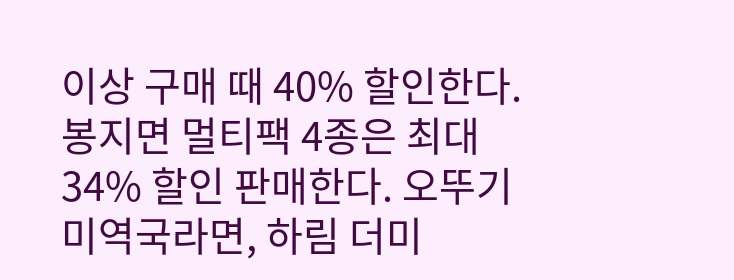이상 구매 때 40% 할인한다. 봉지면 멀티팩 4종은 최대 34% 할인 판매한다. 오뚜기 미역국라면, 하림 더미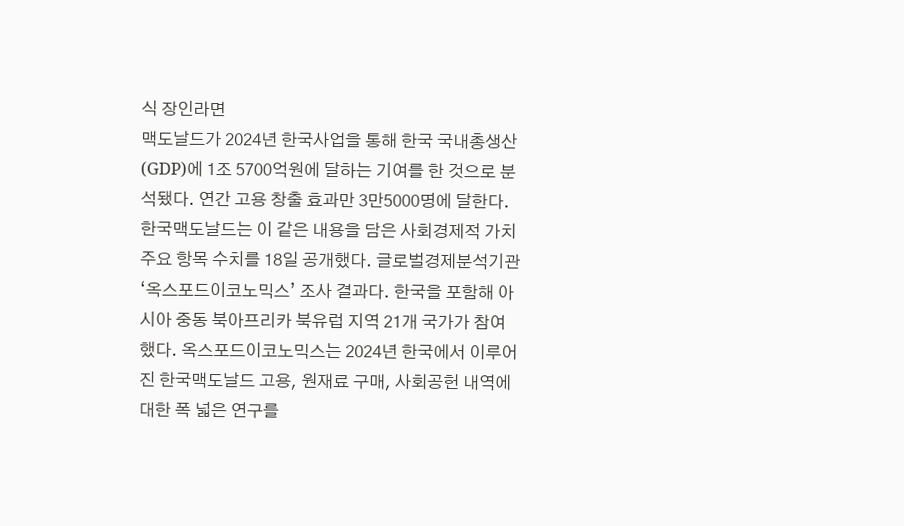식 장인라면
맥도날드가 2024년 한국사업을 통해 한국 국내총생산(GDP)에 1조 5700억원에 달하는 기여를 한 것으로 분석됐다. 연간 고용 창출 효과만 3만5000명에 달한다. 한국맥도날드는 이 같은 내용을 담은 사회경제적 가치 주요 항목 수치를 18일 공개했다. 글로벌경제분석기관 ‘옥스포드이코노믹스’ 조사 결과다. 한국을 포함해 아시아 중동 북아프리카 북유럽 지역 21개 국가가 참여했다. 옥스포드이코노믹스는 2024년 한국에서 이루어진 한국맥도날드 고용, 원재료 구매, 사회공헌 내역에 대한 폭 넓은 연구를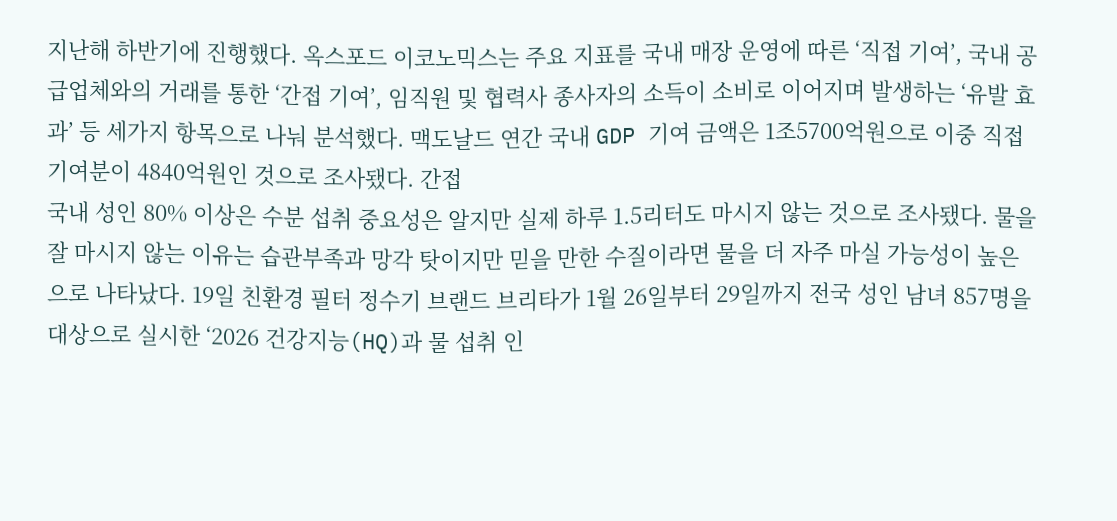지난해 하반기에 진행했다. 옥스포드 이코노믹스는 주요 지표를 국내 매장 운영에 따른 ‘직접 기여’, 국내 공급업체와의 거래를 통한 ‘간접 기여’, 임직원 및 협력사 종사자의 소득이 소비로 이어지며 발생하는 ‘유발 효과’ 등 세가지 항목으로 나눠 분석했다. 맥도날드 연간 국내 GDP 기여 금액은 1조5700억원으로 이중 직접 기여분이 4840억원인 것으로 조사됐다. 간접
국내 성인 80% 이상은 수분 섭취 중요성은 알지만 실제 하루 1.5리터도 마시지 않는 것으로 조사됐다. 물을 잘 마시지 않는 이유는 습관부족과 망각 탓이지만 믿을 만한 수질이라면 물을 더 자주 마실 가능성이 높은 으로 나타났다. 19일 친환경 필터 정수기 브랜드 브리타가 1월 26일부터 29일까지 전국 성인 남녀 857명을 대상으로 실시한 ‘2026 건강지능(HQ)과 물 섭취 인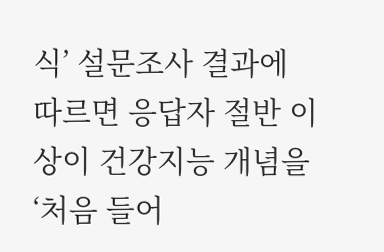식’ 설문조사 결과에 따르면 응답자 절반 이상이 건강지능 개념을 ‘처음 들어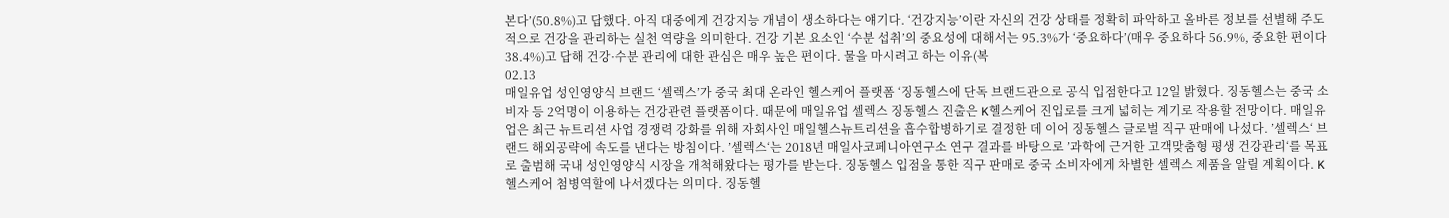본다’(50.8%)고 답했다. 아직 대중에게 건강지능 개념이 생소하다는 얘기다. ‘건강지능’이란 자신의 건강 상태를 정확히 파악하고 올바른 정보를 선별해 주도적으로 건강을 관리하는 실천 역량을 의미한다. 건강 기본 요소인 ‘수분 섭취’의 중요성에 대해서는 95.3%가 ‘중요하다’(매우 중요하다 56.9%, 중요한 편이다 38.4%)고 답해 건강·수분 관리에 대한 관심은 매우 높은 편이다. 물을 마시려고 하는 이유(복
02.13
매일유업 성인영양식 브랜드 ‘셀렉스’가 중국 최대 온라인 헬스케어 플랫폼 ‘징동헬스에 단독 브랜드관으로 공식 입점한다고 12일 밝혔다. 징동헬스는 중국 소비자 등 2억명이 이용하는 건강관련 플랫폼이다. 때문에 매일유업 셀렉스 징동헬스 진출은 K헬스케어 진입로를 크게 넓히는 계기로 작용할 전망이다. 매일유업은 최근 뉴트리션 사업 경쟁력 강화를 위해 자회사인 매일헬스뉴트리션을 흡수합병하기로 결정한 데 이어 징동헬스 글로벌 직구 판매에 나섰다. ’셀렉스‘ 브랜드 해외공략에 속도를 낸다는 방침이다. ’셀렉스‘는 2018년 매일사코페니아연구소 연구 결과를 바탕으로 ’과학에 근거한 고객맞춤형 평생 건강관리‘를 목표로 출범해 국내 성인영양식 시장을 개척해왔다는 평가를 받는다. 징동헬스 입점을 통한 직구 판매로 중국 소비자에게 차별한 셀렉스 제품을 알릴 계획이다. K헬스케어 첨병역할에 나서겠다는 의미다. 징동헬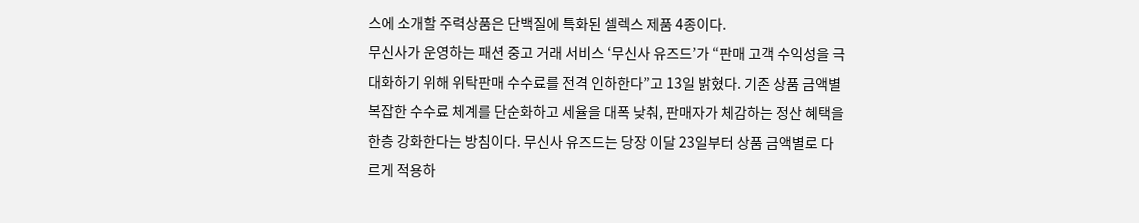스에 소개할 주력상품은 단백질에 특화된 셀렉스 제품 4종이다.
무신사가 운영하는 패션 중고 거래 서비스 ‘무신사 유즈드’가 “판매 고객 수익성을 극대화하기 위해 위탁판매 수수료를 전격 인하한다”고 13일 밝혔다. 기존 상품 금액별 복잡한 수수료 체계를 단순화하고 세율을 대폭 낮춰, 판매자가 체감하는 정산 혜택을 한층 강화한다는 방침이다. 무신사 유즈드는 당장 이달 23일부터 상품 금액별로 다르게 적용하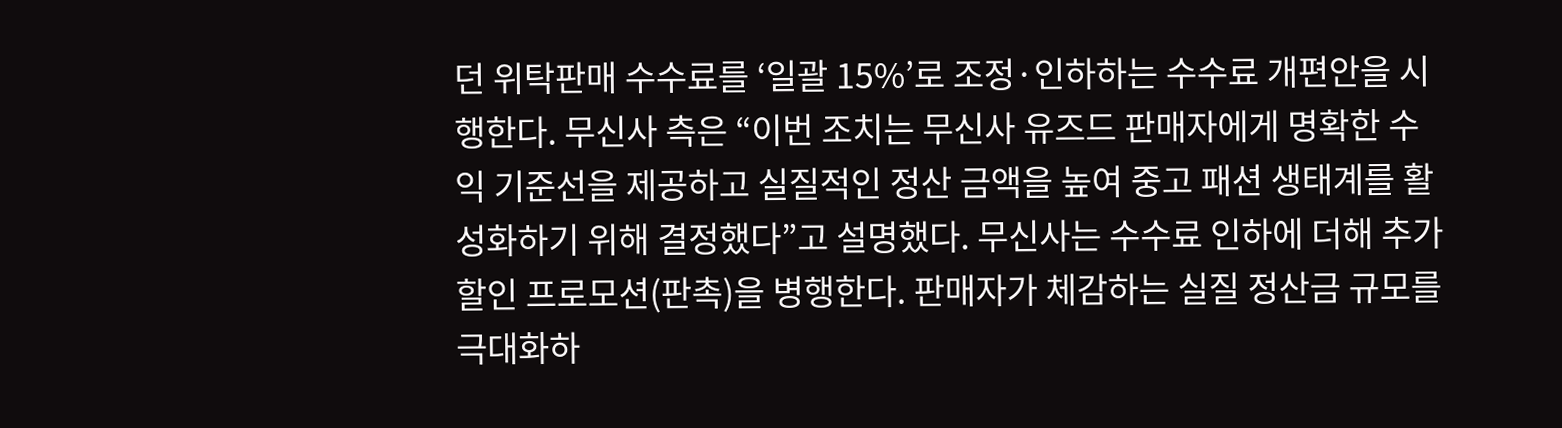던 위탁판매 수수료를 ‘일괄 15%’로 조정·인하하는 수수료 개편안을 시행한다. 무신사 측은 “이번 조치는 무신사 유즈드 판매자에게 명확한 수익 기준선을 제공하고 실질적인 정산 금액을 높여 중고 패션 생태계를 활성화하기 위해 결정했다”고 설명했다. 무신사는 수수료 인하에 더해 추가 할인 프로모션(판촉)을 병행한다. 판매자가 체감하는 실질 정산금 규모를 극대화하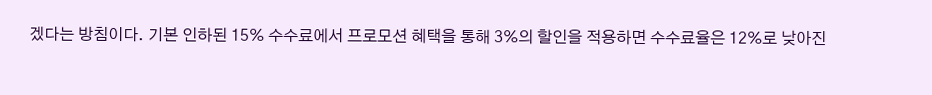겠다는 방침이다. 기본 인하된 15% 수수료에서 프로모션 혜택을 통해 3%의 할인을 적용하면 수수료율은 12%로 낮아진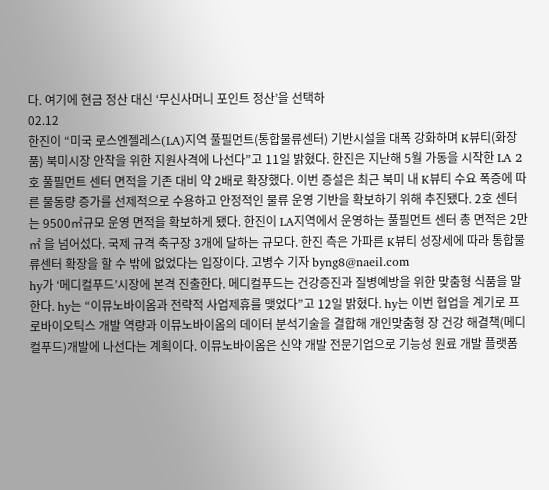다. 여기에 현금 정산 대신 ‘무신사머니 포인트 정산’을 선택하
02.12
한진이 “미국 로스엔젤레스(LA)지역 풀필먼트(통합물류센터) 기반시설을 대폭 강화하며 K뷰티(화장품) 북미시장 안착을 위한 지원사격에 나선다”고 11일 밝혔다. 한진은 지난해 5월 가동을 시작한 LA 2호 풀필먼트 센터 면적을 기존 대비 약 2배로 확장했다. 이번 증설은 최근 북미 내 K뷰티 수요 폭증에 따른 물동량 증가를 선제적으로 수용하고 안정적인 물류 운영 기반을 확보하기 위해 추진됐다. 2호 센터는 9500㎡규모 운영 면적을 확보하게 됐다. 한진이 LA지역에서 운영하는 풀필먼트 센터 총 면적은 2만㎡ 을 넘어섰다. 국제 규격 축구장 3개에 달하는 규모다. 한진 측은 가파른 K뷰티 성장세에 따라 통합물류센터 확장을 할 수 밖에 없었다는 입장이다. 고병수 기자 byng8@naeil.com
hy가 ‘메디컬푸드’시장에 본격 진출한다. 메디컬푸드는 건강증진과 질병예방을 위한 맞춤형 식품을 말한다. hy는 “이뮤노바이옴과 전략적 사업제휴를 맺었다”고 12일 밝혔다. hy는 이번 협업을 계기로 프로바이오틱스 개발 역량과 이뮤노바이옴의 데이터 분석기술을 결합해 개인맞춤형 장 건강 해결책(메디컬푸드)개발에 나선다는 계획이다. 이뮤노바이옴은 신약 개발 전문기업으로 기능성 원료 개발 플랫폼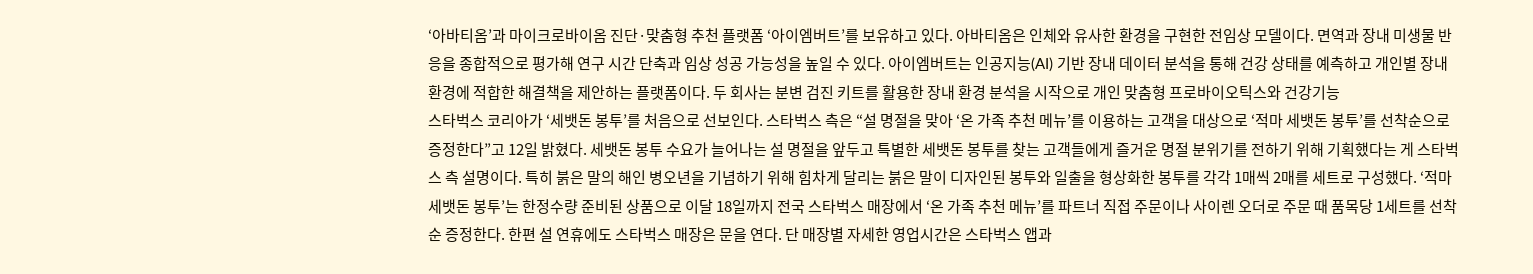‘아바티옴’과 마이크로바이옴 진단·맞춤형 추천 플랫폼 ‘아이엠버트’를 보유하고 있다. 아바티옴은 인체와 유사한 환경을 구현한 전임상 모델이다. 면역과 장내 미생물 반응을 종합적으로 평가해 연구 시간 단축과 임상 성공 가능성을 높일 수 있다. 아이엠버트는 인공지능(AI) 기반 장내 데이터 분석을 통해 건강 상태를 예측하고 개인별 장내 환경에 적합한 해결책을 제안하는 플랫폼이다. 두 회사는 분변 검진 키트를 활용한 장내 환경 분석을 시작으로 개인 맞춤형 프로바이오틱스와 건강기능
스타벅스 코리아가 ‘세뱃돈 봉투’를 처음으로 선보인다. 스타벅스 측은 “설 명절을 맞아 ‘온 가족 추천 메뉴’를 이용하는 고객을 대상으로 ‘적마 세뱃돈 봉투’를 선착순으로 증정한다”고 12일 밝혔다. 세뱃돈 봉투 수요가 늘어나는 설 명절을 앞두고 특별한 세뱃돈 봉투를 찾는 고객들에게 즐거운 명절 분위기를 전하기 위해 기획했다는 게 스타벅스 측 설명이다. 특히 붉은 말의 해인 병오년을 기념하기 위해 힘차게 달리는 붉은 말이 디자인된 봉투와 일출을 형상화한 봉투를 각각 1매씩 2매를 세트로 구성했다. ‘적마 세뱃돈 봉투’는 한정수량 준비된 상품으로 이달 18일까지 전국 스타벅스 매장에서 ‘온 가족 추천 메뉴’를 파트너 직접 주문이나 사이렌 오더로 주문 때 품목당 1세트를 선착순 증정한다. 한편 설 연휴에도 스타벅스 매장은 문을 연다. 단 매장별 자세한 영업시간은 스타벅스 앱과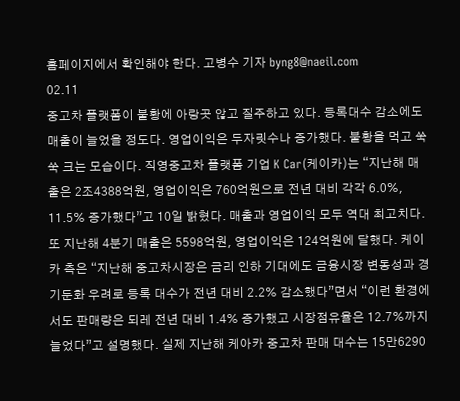홈페이지에서 확인해야 한다. 고병수 기자 byng8@naeil.com
02.11
중고차 플랫폼이 불황에 아랑곳 않고 질주하고 있다. 등록대수 감소에도 매출이 늘었을 정도다. 영업이익은 두자릿수나 증가했다. 불황을 먹고 쑥쑥 크는 모습이다. 직영중고차 플랫폼 기업 K Car(케이카)는 “지난해 매출은 2조4388억원, 영업이익은 760억원으로 전년 대비 각각 6.0%, 11.5% 증가했다”고 10일 밝혔다. 매출과 영업이익 모두 역대 최고치다. 또 지난해 4분기 매출은 5598억원, 영업이익은 124억원에 달했다. 케이카 측은 “지난해 중고차시장은 금리 인하 기대에도 금융시장 변동성과 경기둔화 우려로 등록 대수가 전년 대비 2.2% 감소했다”면서 “이런 환경에서도 판매량은 되레 전년 대비 1.4% 증가했고 시장점유율은 12.7%까지 늘었다”고 설명했다. 실제 지난해 케아카 중고차 판매 대수는 15만6290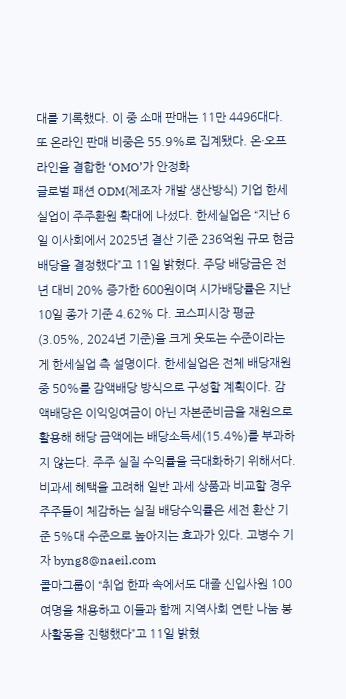대를 기록했다. 이 중 소매 판매는 11만 4496대다. 또 온라인 판매 비중은 55.9%로 집계됐다. 온·오프라인을 결합한 ‘OMO’가 안정화
글로벌 패션 ODM(제조자 개발 생산방식) 기업 한세실업이 주주환원 확대에 나섰다. 한세실업은 “지난 6일 이사회에서 2025년 결산 기준 236억원 규모 현금배당을 결정했다”고 11일 밝혔다. 주당 배당금은 전년 대비 20% 증가한 600원이며 시가배당률은 지난 10일 종가 기준 4.62% 다. 코스피시장 평균(3.05%, 2024년 기준)을 크게 웃도는 수준이라는 게 한세실업 측 설명이다. 한세실업은 전체 배당재원 중 50%를 감액배당 방식으로 구성할 계획이다. 감액배당은 이익잉여금이 아닌 자본준비금을 재원으로 활용해 해당 금액에는 배당소득세(15.4%)를 부과하지 않는다. 주주 실질 수익률을 극대화하기 위해서다. 비과세 혜택을 고려해 일반 과세 상품과 비교할 경우 주주들이 체감하는 실질 배당수익률은 세전 환산 기준 5%대 수준으로 높아지는 효과가 있다. 고병수 기자 byng8@naeil.com
콜마그룹이 “취업 한파 속에서도 대졸 신입사원 100여명을 채용하고 이들과 함께 지역사회 연탄 나눔 봉사활동을 진행했다”고 11일 밝혔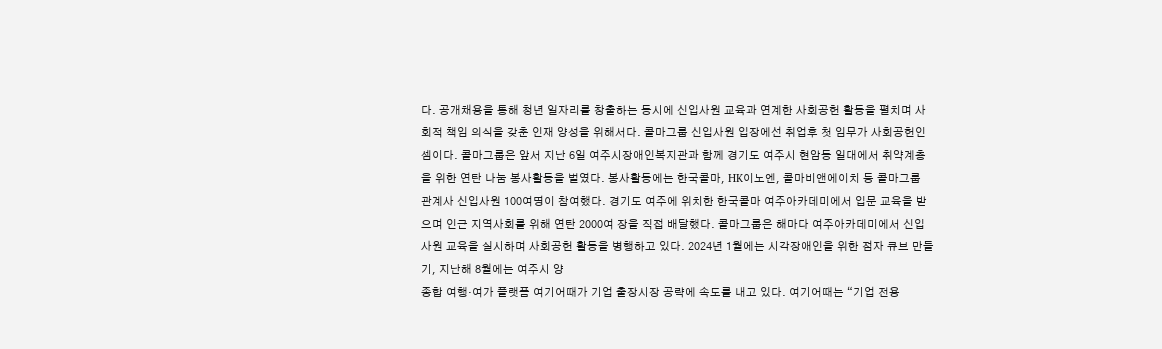다. 공개채용을 통해 청년 일자리를 창출하는 동시에 신입사원 교육과 연계한 사회공헌 활동을 펼치며 사회적 책임 의식을 갖춘 인재 양성을 위해서다. 콜마그룹 신입사원 입장에선 취업후 첫 임무가 사회공헌인 셈이다. 콜마그룹은 앞서 지난 6일 여주시장애인복지관과 함께 경기도 여주시 현암동 일대에서 취약계층을 위한 연탄 나눔 봉사활동을 벌였다. 봉사활동에는 한국콜마, HK이노엔, 콜마비앤에이치 등 콜마그룹 관계사 신입사원 100여명이 참여했다. 경기도 여주에 위치한 한국콜마 여주아카데미에서 입문 교육을 받으며 인근 지역사회를 위해 연탄 2000여 장을 직접 배달했다. 콜마그룹은 해마다 여주아카데미에서 신입사원 교육을 실시하며 사회공헌 활동을 병행하고 있다. 2024년 1월에는 시각장애인을 위한 점자 큐브 만들기, 지난해 8월에는 여주시 양
종합 여행·여가 플랫폼 여기어때가 기업 출장시장 공략에 속도를 내고 있다. 여기어때는 “기업 전용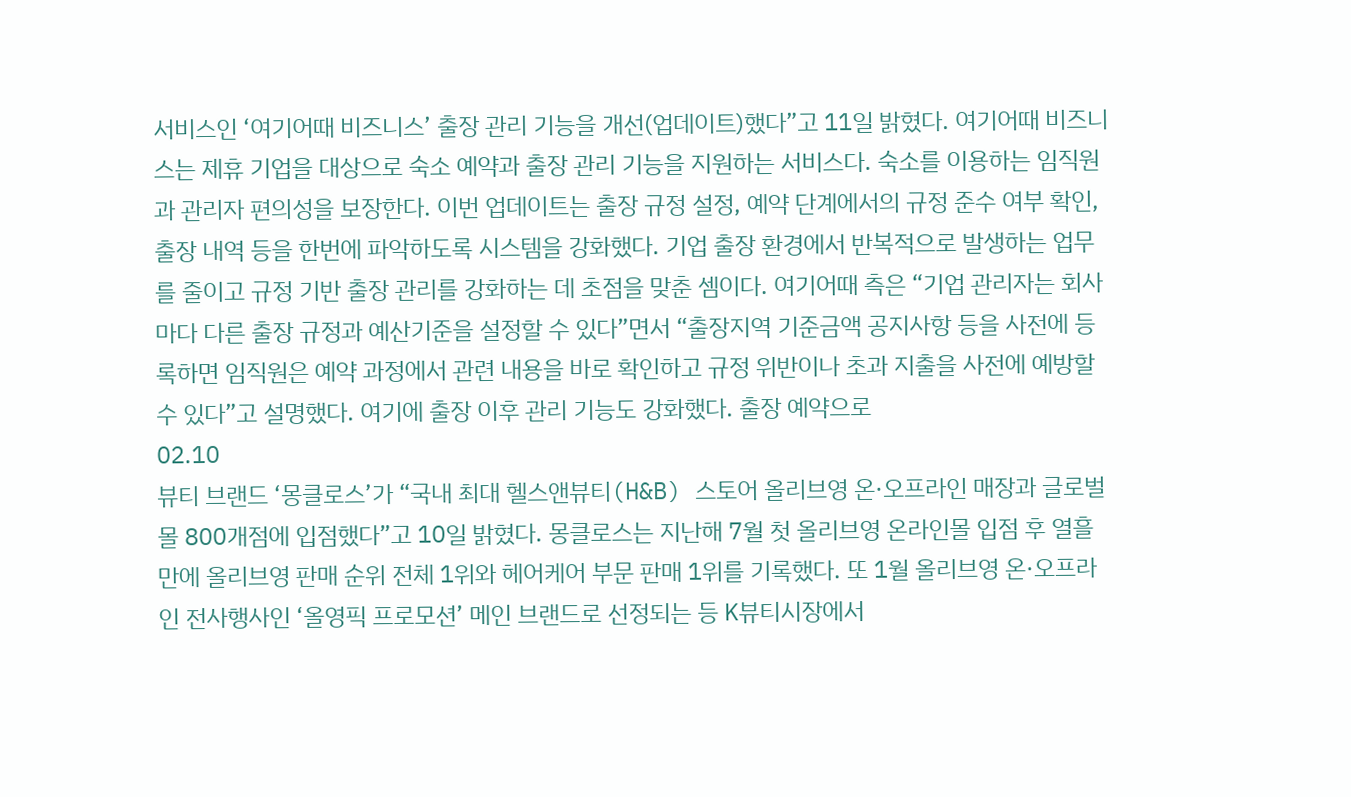서비스인 ‘여기어때 비즈니스’ 출장 관리 기능을 개선(업데이트)했다”고 11일 밝혔다. 여기어때 비즈니스는 제휴 기업을 대상으로 숙소 예약과 출장 관리 기능을 지원하는 서비스다. 숙소를 이용하는 임직원과 관리자 편의성을 보장한다. 이번 업데이트는 출장 규정 설정, 예약 단계에서의 규정 준수 여부 확인, 출장 내역 등을 한번에 파악하도록 시스템을 강화했다. 기업 출장 환경에서 반복적으로 발생하는 업무를 줄이고 규정 기반 출장 관리를 강화하는 데 초점을 맞춘 셈이다. 여기어때 측은 “기업 관리자는 회사마다 다른 출장 규정과 예산기준을 설정할 수 있다”면서 “출장지역 기준금액 공지사항 등을 사전에 등록하면 임직원은 예약 과정에서 관련 내용을 바로 확인하고 규정 위반이나 초과 지출을 사전에 예방할 수 있다”고 설명했다. 여기에 출장 이후 관리 기능도 강화했다. 출장 예약으로
02.10
뷰티 브랜드 ‘몽클로스’가 “국내 최대 헬스앤뷰티(H&B) 스토어 올리브영 온·오프라인 매장과 글로벌몰 800개점에 입점했다”고 10일 밝혔다. 몽클로스는 지난해 7월 첫 올리브영 온라인몰 입점 후 열흘 만에 올리브영 판매 순위 전체 1위와 헤어케어 부문 판매 1위를 기록했다. 또 1월 올리브영 온·오프라인 전사행사인 ‘올영픽 프로모션’ 메인 브랜드로 선정되는 등 K뷰티시장에서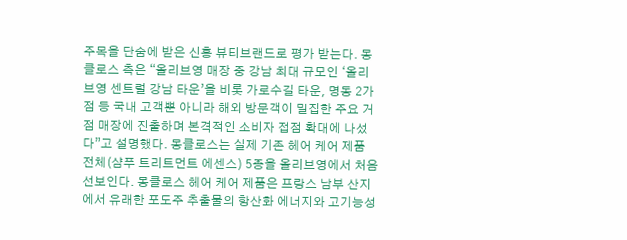주목을 단숨에 받은 신흥 뷰티브랜드로 평가 받는다. 몽클로스 측은 “올리브영 매장 중 강남 최대 규모인 ‘올리브영 센트럴 강남 타운’을 비롯 가로수길 타운, 명동 2가점 등 국내 고객뿐 아니라 해외 방문객이 밀집한 주요 거점 매장에 진출하며 본격적인 소비자 접점 확대에 나섰다”고 설명했다. 몽클로스는 실제 기존 헤어 케어 제품 전체(샴푸 트리트먼트 에센스) 5종을 올리브영에서 처음 선보인다. 몽클로스 헤어 케어 제품은 프랑스 남부 산지에서 유래한 포도주 추출물의 항산화 에너지와 고기능성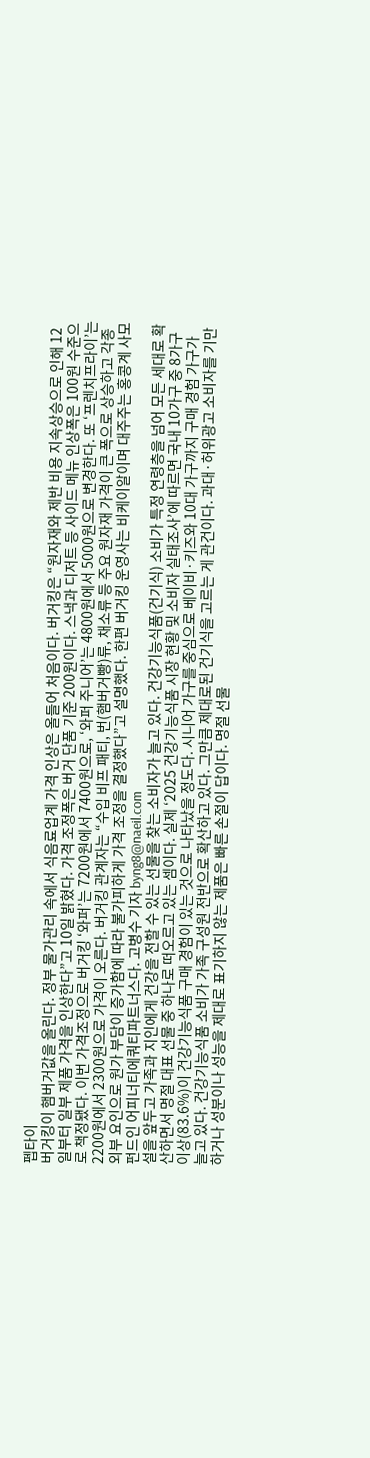펩타이
버거킹이 햄버거값을 올린다. 정부 물가관리 속에서 식음료업계 가격 인상은 올들어 처음이다. 버거킹은 “원자재와 제반 비용 지속상승으로 인해 12일부터 일부 제품 가격을 인상한다”고 10일 밝혔다. 가격 조정폭은 버거 단품 기준 200원이다. 스낵과 디저트 등 사이드 메뉴 인상폭은 100원 수준으로 책정됐다. 이번 가격조정으로 버거킹 ‘와퍼’는 7200원에서 7400원으로, ‘와퍼 주니어’는 4800원에서 5000원으로 변경한다. 또 ‘프렌치프라이’는 2200원에서 2300원으로 가격이 오른다. 버거킹 관계자는 “수입 비프 패티, 번(햄버거빵)류, 채소류 등 주요 원자재 가격이 큰 폭으로 상승하고 각종 외부 요인으로 원가 부담이 증가함에 따라 불가피하게 가격 조정을 결정했다”고 설명했다. 한편 버거킹 운영사는 비케이알이며 대주주는 홍콩계 사모펀드인 어피너티에쿼티파트너스다. 고병수 기자 byng8@naeil.com
설을 앞두고 가족과 지인에게 건강을 전할 수 있는 선물을 찾는 소비자가 늘고 있다. 건강기능식품(건기식) 소비가 특정 연령층을 넘어 모든 세대로 확산하면서 명절 대표 선물 중 하나로 떠오르고 있는 셈이다. 실제 ‘2025 건강기능식품 시장 현황 및 소비자 실태조사’에 따르면 국내 10가구 중 8가구 이상(83.6%)이 건강기능식품 구매 경험이 있는 것으로 나타났을 정도다. 시니어 가구를 중심으로 베이비·키즈와 10대 가구까지 구매 경험 가구가 늘고 있다. 건강기능식품 소비가 가족 구성원 전반으로 확산하고 있다. 그만큼 제대로된 건기식을 고르는 게 관건이다. 과대·허위광고 소비자를 기만하거나 성분이나 성능을 제대로 표기하지 않는 제품은 빠른 손절이 답이다. 명절 선물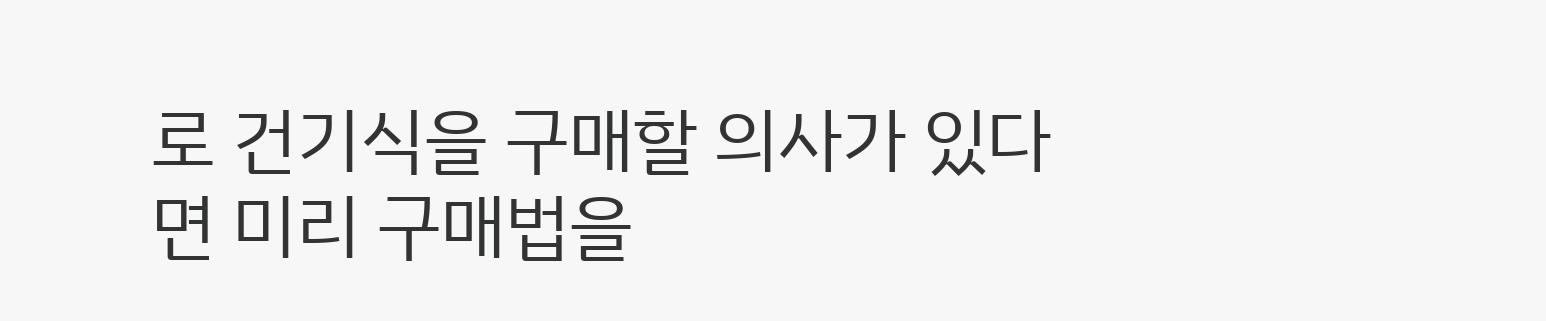로 건기식을 구매할 의사가 있다면 미리 구매법을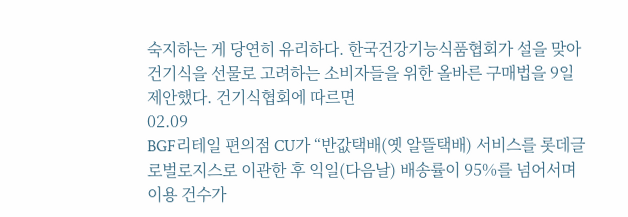숙지하는 게 당연히 유리하다. 한국건강기능식품협회가 설을 맞아 건기식을 선물로 고려하는 소비자들을 위한 올바른 구매법을 9일 제안했다. 건기식협회에 따르면
02.09
BGF리테일 편의점 CU가 “반값택배(옛 알뜰택배) 서비스를 롯데글로벌로지스로 이관한 후 익일(다음날) 배송률이 95%를 넘어서며 이용 건수가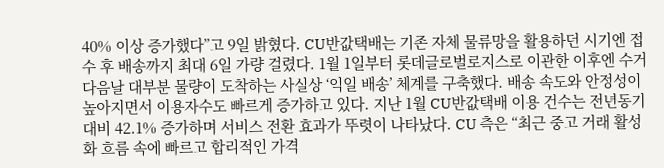40% 이상 증가했다”고 9일 밝혔다. CU반값택배는 기존 자체 물류망을 활용하던 시기엔 접수 후 배송까지 최대 6일 가량 걸렸다. 1월 1일부터 롯데글로벌로지스로 이관한 이후엔 수거 다음날 대부분 물량이 도착하는 사실상 ‘익일 배송’ 체계를 구축했다. 배송 속도와 안정성이 높아지면서 이용자수도 빠르게 증가하고 있다. 지난 1월 CU반값택배 이용 건수는 전년동기대비 42.1% 증가하며 서비스 전환 효과가 뚜렷이 나타났다. CU 측은 “최근 중고 거래 활성화 흐름 속에 빠르고 합리적인 가격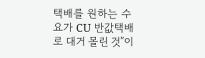택배를 원하는 수요가 CU 반값택배로 대거 몰린 것”이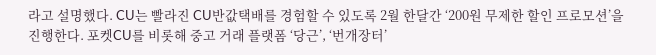라고 설명했다. CU는 빨라진 CU반값택배를 경험할 수 있도록 2월 한달간 ‘200원 무제한 할인 프로모션’을 진행한다. 포켓CU를 비롯해 중고 거래 플랫폼 ‘당근’, ‘번개장터’